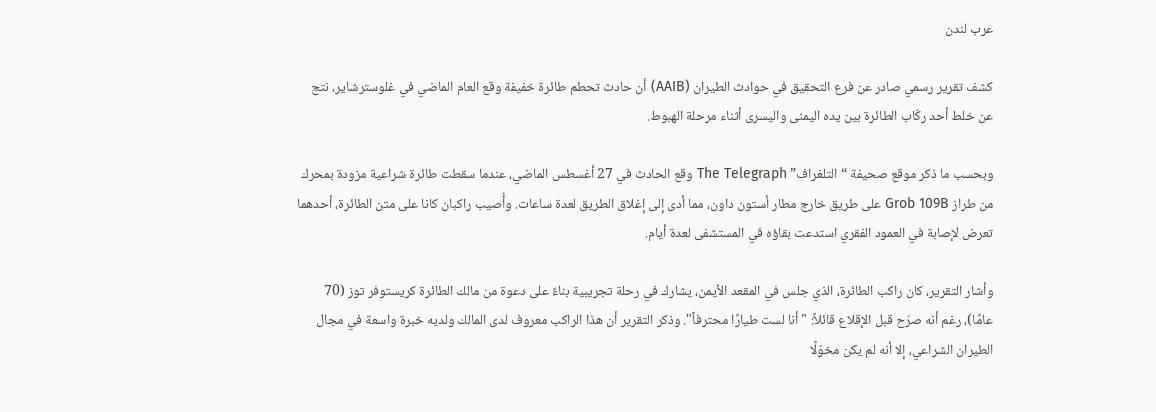عرب لندن

كشف تقرير رسمي صادر عن فرع التحقيق في حوادث الطيران (AAIB) أن حادث تحطم طائرة خفيفة وقع العام الماضي في غلوسترشاير، نتج عن خلط أحد ركّاب الطائرة بين يده اليمنى واليسرى أثناء مرحلة الهبوط.

وبحسب ما ذكر موقع صحيفة “التلغراف” The Telegraph وقع الحادث في 27 أغسطس الماضي، عندما سقطت طائرة شراعية مزودة بمحرك من طراز Grob 109B على طريق خارج مطار أستون داون، مما أدى إلى إغلاق الطريق لعدة ساعات. وأُصيب راكبان كانا على متن الطائرة، أحدهما تعرض لإصابة في العمود الفقري استدعت بقاؤه في المستشفى لعدة أيام.

وأشار التقرير، كان راكب الطائرة، الذي جلس في المقعد الأيمن، يشارك في رحلة تجريبية بناءً على دعوة من مالك الطائرة كريستوفر توز (70 عامًا)، رغم أنه صرّح قبل الإقلاع قائلاً: "أنا لست طيارًا محترفاً". وذكر التقرير أن هذا الراكب معروف لدى المالك ولديه خبرة واسعة في مجال الطيران الشراعي، إلا أنه لم يكن مخوّلًا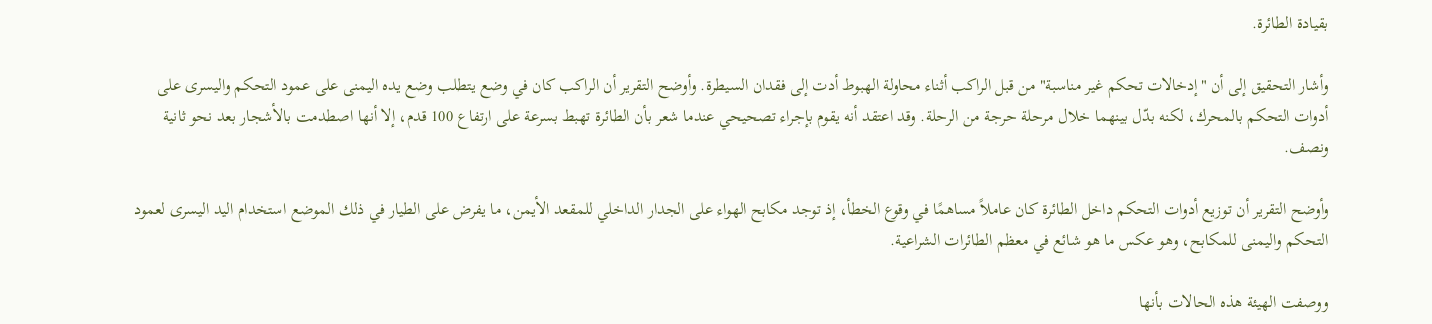بقيادة الطائرة.

وأشار التحقيق إلى أن "إدخالات تحكم غير مناسبة" من قبل الراكب أثناء محاولة الهبوط أدت إلى فقدان السيطرة. وأوضح التقرير أن الراكب كان في وضع يتطلب وضع يده اليمنى على عمود التحكم واليسرى على أدوات التحكم بالمحرك، لكنه بدّل بينهما خلال مرحلة حرجة من الرحلة. وقد اعتقد أنه يقوم بإجراء تصحيحي عندما شعر بأن الطائرة تهبط بسرعة على ارتفاع 100 قدم، إلا أنها اصطدمت بالأشجار بعد نحو ثانية ونصف.

وأوضح التقرير أن توزيع أدوات التحكم داخل الطائرة كان عاملاً مساهمًا في وقوع الخطأ، إذ توجد مكابح الهواء على الجدار الداخلي للمقعد الأيمن، ما يفرض على الطيار في ذلك الموضع استخدام اليد اليسرى لعمود التحكم واليمنى للمكابح، وهو عكس ما هو شائع في معظم الطائرات الشراعية.

ووصفت الهيئة هذه الحالات بأنها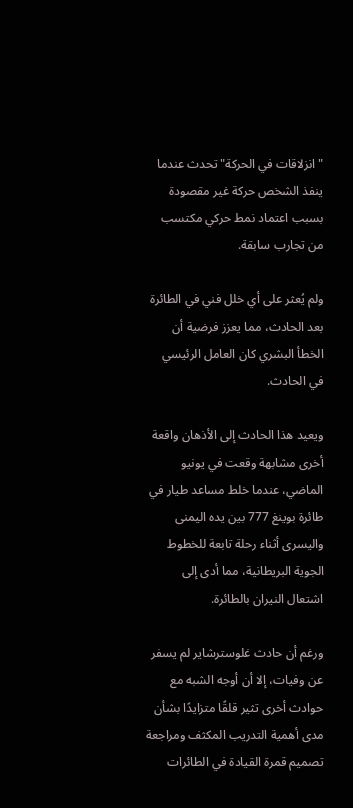"انزلاقات في الحركة" تحدث عندما ينفذ الشخص حركة غير مقصودة بسبب اعتماد نمط حركي مكتسب من تجارب سابقة.

ولم يُعثر على أي خلل فني في الطائرة بعد الحادث، مما يعزز فرضية أن الخطأ البشري كان العامل الرئيسي في الحادث.

ويعيد هذا الحادث إلى الأذهان واقعة أخرى مشابهة وقعت في يونيو الماضي، عندما خلط مساعد طيار في طائرة بوينغ 777 بين يده اليمنى واليسرى أثناء رحلة تابعة للخطوط الجوية البريطانية، مما أدى إلى اشتعال النيران بالطائرة.

ورغم أن حادث غلوسترشاير لم يسفر عن وفيات، إلا أن أوجه الشبه مع حوادث أخرى تثير قلقًا متزايدًا بشأن مدى أهمية التدريب المكثف ومراجعة تصميم قمرة القيادة في الطائرات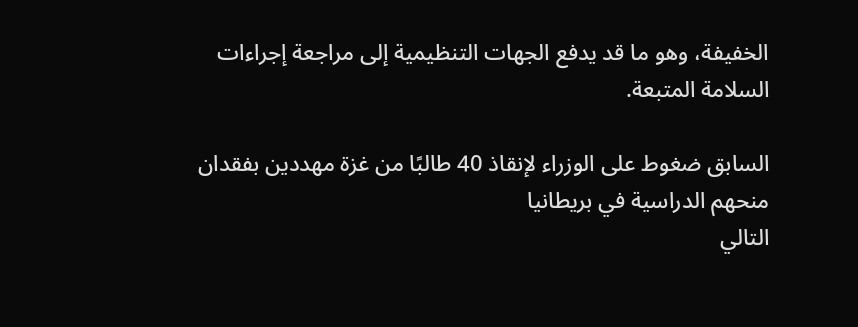الخفيفة، وهو ما قد يدفع الجهات التنظيمية إلى مراجعة إجراءات السلامة المتبعة.

السابق ضغوط على الوزراء لإنقاذ 40 طالبًا من غزة مهددين بفقدان منحهم الدراسية في بريطانيا
التالي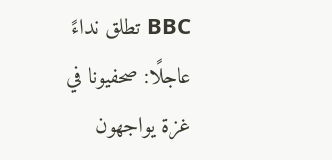BBC تطلق نداءً عاجلًا: صحفيونا في غزة يواجهون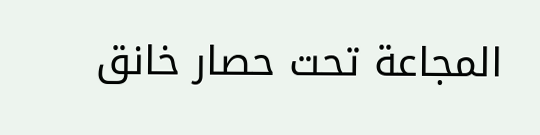المجاعة تحت حصار خانق